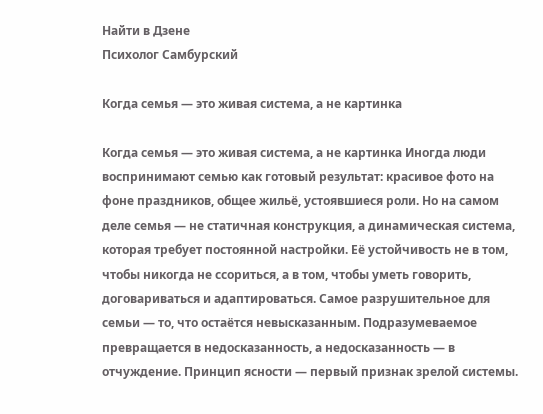Найти в Дзене
Психолог Самбурский

Когда семья — это живая система, а не картинка

Когда семья — это живая система, а не картинка Иногда люди воспринимают семью как готовый результат: красивое фото на фоне праздников, общее жильё, устоявшиеся роли. Но на самом деле семья — не статичная конструкция, а динамическая система, которая требует постоянной настройки. Её устойчивость не в том, чтобы никогда не ссориться, а в том, чтобы уметь говорить, договариваться и адаптироваться. Самое разрушительное для семьи — то, что остаётся невысказанным. Подразумеваемое превращается в недосказанность, а недосказанность — в отчуждение. Принцип ясности — первый признак зрелой системы.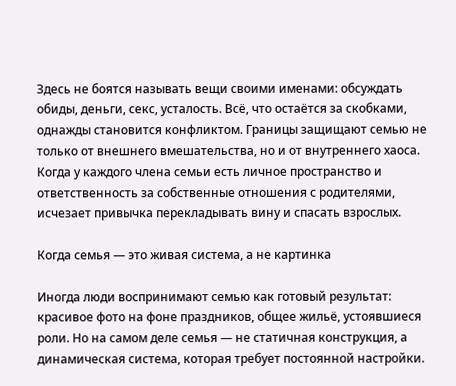Здесь не боятся называть вещи своими именами: обсуждать обиды, деньги, секс, усталость. Всё, что остаётся за скобками, однажды становится конфликтом. Границы защищают семью не только от внешнего вмешательства, но и от внутреннего хаоса. Когда у каждого члена семьи есть личное пространство и ответственность за собственные отношения с родителями, исчезает привычка перекладывать вину и спасать взрослых.

Когда семья — это живая система, а не картинка

Иногда люди воспринимают семью как готовый результат: красивое фото на фоне праздников, общее жильё, устоявшиеся роли. Но на самом деле семья — не статичная конструкция, а динамическая система, которая требует постоянной настройки.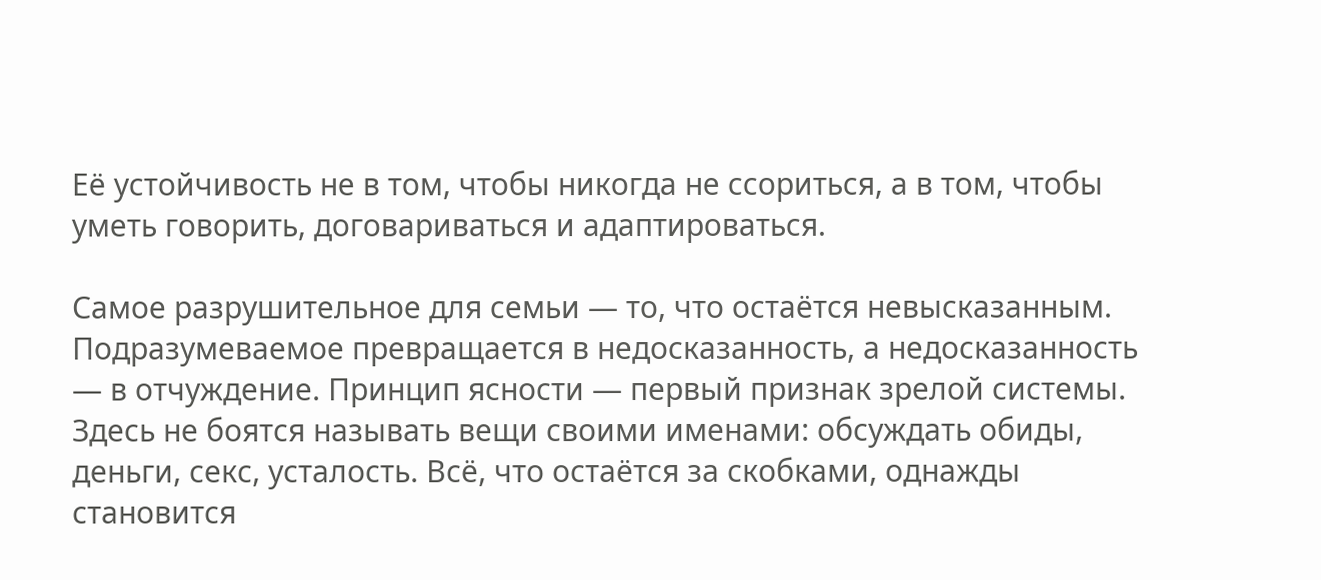Её устойчивость не в том, чтобы никогда не ссориться, а в том, чтобы уметь говорить, договариваться и адаптироваться.

Самое разрушительное для семьи — то, что остаётся невысказанным. Подразумеваемое превращается в недосказанность, а недосказанность — в отчуждение. Принцип ясности — первый признак зрелой системы. Здесь не боятся называть вещи своими именами: обсуждать обиды, деньги, секс, усталость. Всё, что остаётся за скобками, однажды становится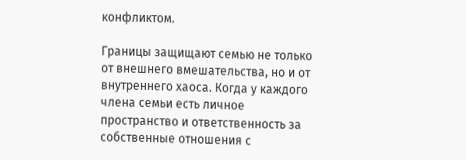конфликтом.

Границы защищают семью не только от внешнего вмешательства, но и от внутреннего хаоса. Когда у каждого члена семьи есть личное пространство и ответственность за собственные отношения с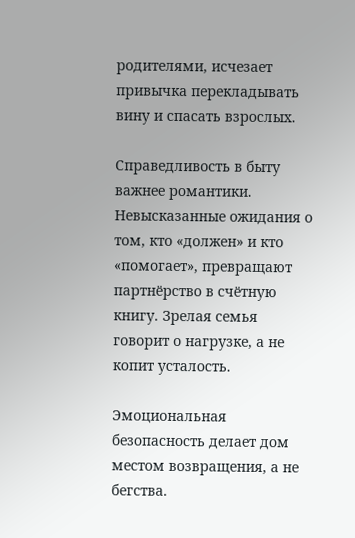родителями, исчезает привычка перекладывать вину и спасать взрослых.

Справедливость в быту важнее романтики. Невысказанные ожидания о том, кто «должен» и кто «помогает», превращают партнёрство в счётную книгу. Зрелая семья говорит о нагрузке, а не копит усталость.

Эмоциональная безопасность делает дом местом возвращения, а не бегства.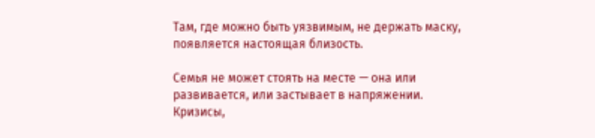Там, где можно быть уязвимым, не держать маску, появляется настоящая близость.

Семья не может стоять на месте — она или развивается, или застывает в напряжении. Кризисы,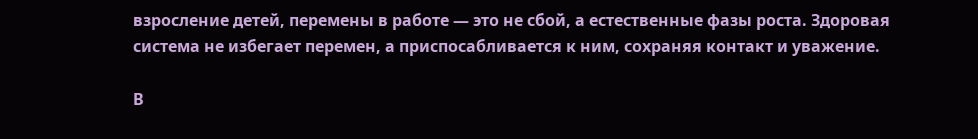взросление детей, перемены в работе — это не сбой, а естественные фазы роста. Здоровая система не избегает перемен, а приспосабливается к ним, сохраняя контакт и уважение.

В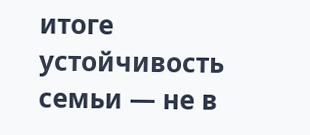итоге устойчивость семьи — не в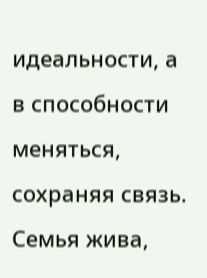идеальности, а в способности меняться, сохраняя связь. Семья жива,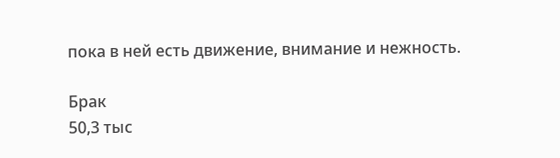пока в ней есть движение, внимание и нежность.

Брак
50,3 тыс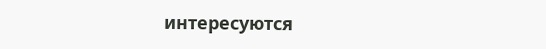интересуются